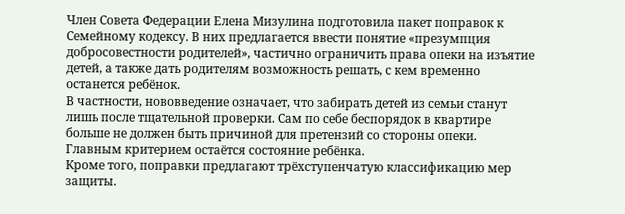Член Совета Федерации Елена Мизулина подготовила пакет поправок к Семейному кодексу. В них предлагается ввести понятие «презумпция добросовестности родителей», частично ограничить права опеки на изъятие детей, а также дать родителям возможность решать, с кем временно останется ребёнок.
В частности, нововведение означает, что забирать детей из семьи станут лишь после тщательной проверки. Сам по себе беспорядок в квартире больше не должен быть причиной для претензий со стороны опеки. Главным критерием остаётся состояние ребёнка.
Кроме того, поправки предлагают трёхступенчатую классификацию мер защиты.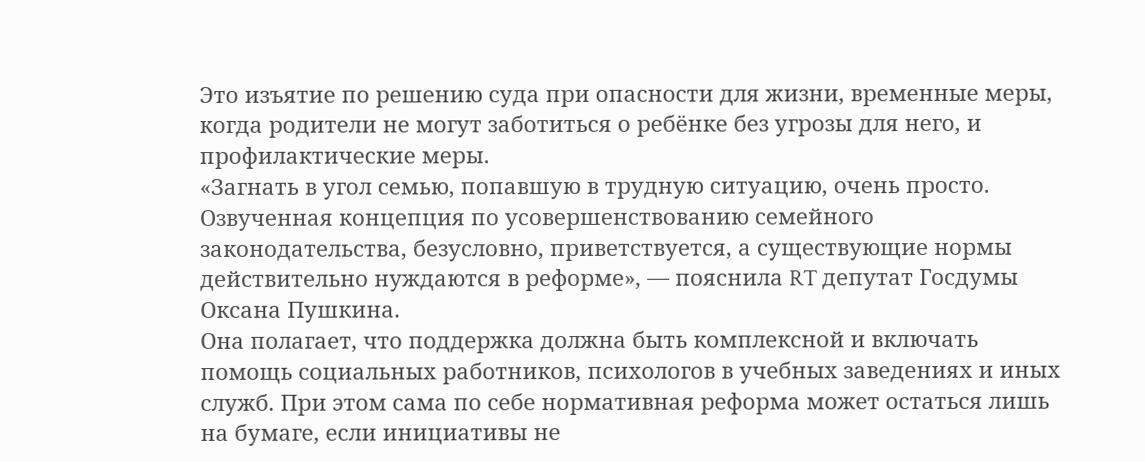Это изъятие по решению суда при опасности для жизни, временные меры, когда родители не могут заботиться о ребёнке без угрозы для него, и профилактические меры.
«Загнать в угол семью, попавшую в трудную ситуацию, очень просто. Озвученная концепция по усовершенствованию семейного законодательства, безусловно, приветствуется, а существующие нормы действительно нуждаются в реформе», — пояснила RT депутат Госдумы Оксана Пушкина.
Она полагает, что поддержка должна быть комплексной и включать помощь социальных работников, психологов в учебных заведениях и иных служб. При этом сама по себе нормативная реформа может остаться лишь на бумаге, если инициативы не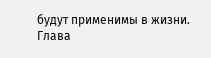будут применимы в жизни.
Глава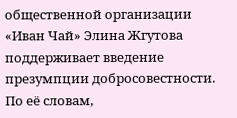общественной организации «Иван Чай» Элина Жгутова поддерживает введение презумпции добросовестности. По её словам,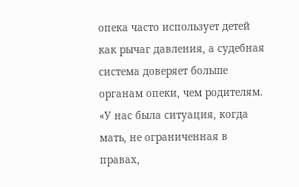опека часто использует детей как рычаг давления, а судебная система доверяет больше органам опеки, чем родителям.
«У нас была ситуация, когда мать, не ограниченная в правах,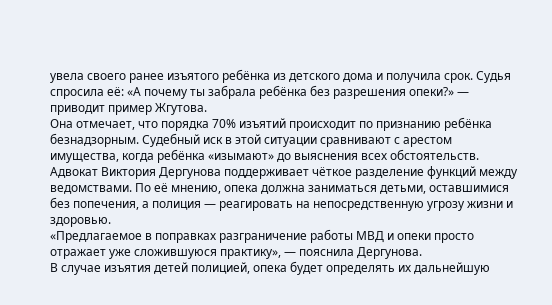увела своего ранее изъятого ребёнка из детского дома и получила срок. Судья спросила её: «А почему ты забрала ребёнка без разрешения опеки?» — приводит пример Жгутова.
Она отмечает, что порядка 70% изъятий происходит по признанию ребёнка безнадзорным. Судебный иск в этой ситуации сравнивают с арестом имущества, когда ребёнка «изымают» до выяснения всех обстоятельств.
Адвокат Виктория Дергунова поддерживает чёткое разделение функций между ведомствами. По её мнению, опека должна заниматься детьми, оставшимися без попечения, а полиция — реагировать на непосредственную угрозу жизни и здоровью.
«Предлагаемое в поправках разграничение работы МВД и опеки просто отражает уже сложившуюся практику», — пояснила Дергунова.
В случае изъятия детей полицией, опека будет определять их дальнейшую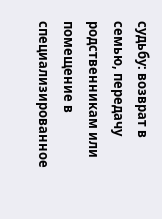судьбу: возврат в семью, передачу родственникам или помещение в специализированное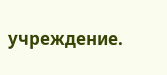учреждение.